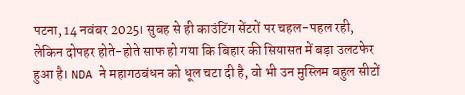पटना, 14 नवंबर 2025। सुबह से ही काउंटिंग सेंटरों पर चहल-पहल रही, लेकिन दोपहर होते-होते साफ हो गया कि बिहार की सियासत में बड़ा उलटफेर हुआ है। NDA ने महागठबंधन को धूल चटा दी है, वो भी उन मुस्लिम बहुल सीटों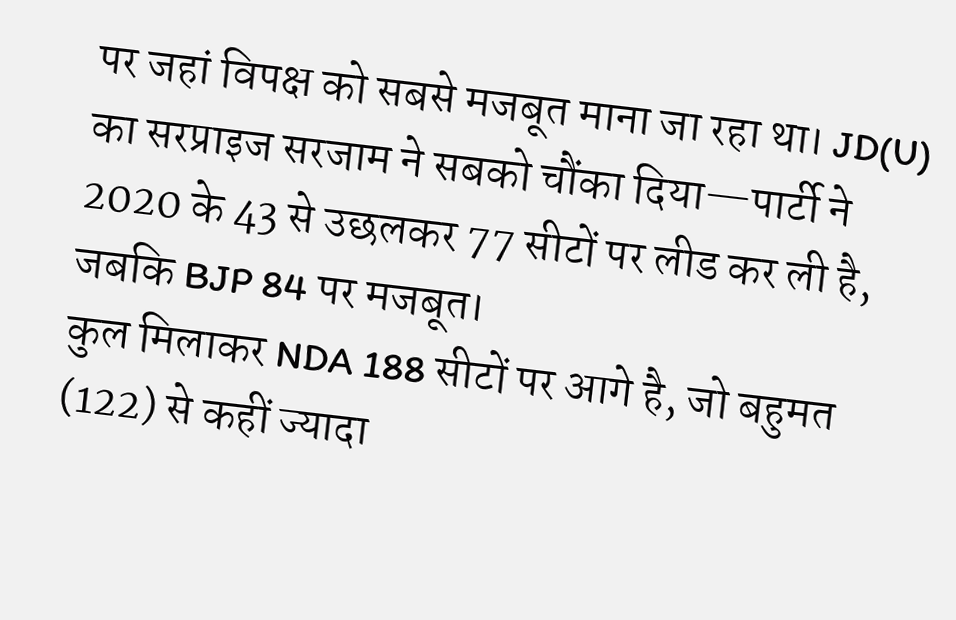पर जहां विपक्ष को सबसे मजबूत माना जा रहा था। JD(U) का सरप्राइज सरजाम ने सबको चौंका दिया—पार्टी ने 2020 के 43 से उछलकर 77 सीटों पर लीड कर ली है, जबकि BJP 84 पर मजबूत।
कुल मिलाकर NDA 188 सीटों पर आगे है, जो बहुमत (122) से कहीं ज्यादा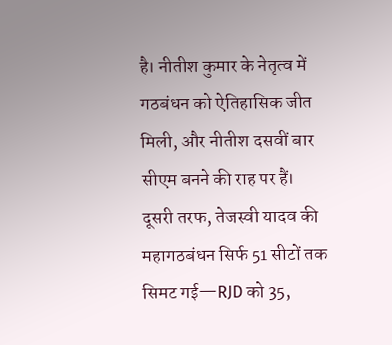है। नीतीश कुमार के नेतृत्व में गठबंधन को ऐतिहासिक जीत मिली, और नीतीश दसवीं बार सीएम बनने की राह पर हैं।
दूसरी तरफ, तेजस्वी यादव की महागठबंधन सिर्फ 51 सीटों तक सिमट गई—RJD को 35,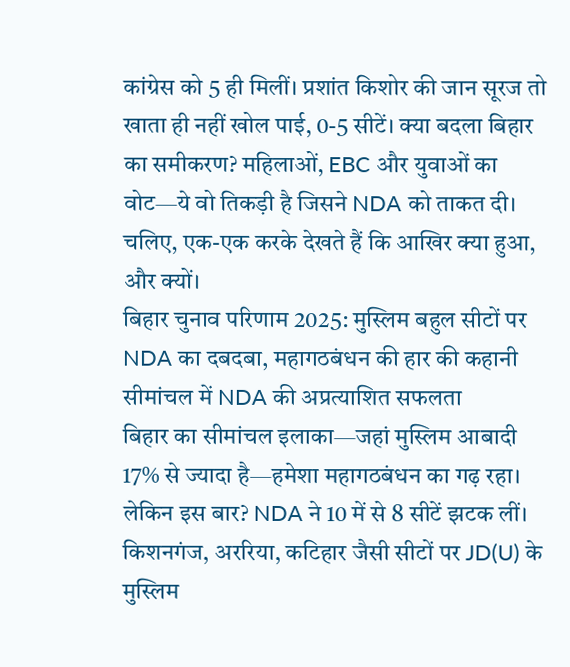कांग्रेस को 5 ही मिलीं। प्रशांत किशोर की जान सूरज तो खाता ही नहीं खोल पाई, 0-5 सीटें। क्या बदला बिहार का समीकरण? महिलाओं, EBC और युवाओं का वोट—ये वो तिकड़ी है जिसने NDA को ताकत दी। चलिए, एक-एक करके देखते हैं कि आखिर क्या हुआ, और क्यों।
बिहार चुनाव परिणाम 2025: मुस्लिम बहुल सीटों पर NDA का दबदबा, महागठबंधन की हार की कहानी
सीमांचल में NDA की अप्रत्याशित सफलता
बिहार का सीमांचल इलाका—जहां मुस्लिम आबादी 17% से ज्यादा है—हमेशा महागठबंधन का गढ़ रहा। लेकिन इस बार? NDA ने 10 में से 8 सीटें झटक लीं। किशनगंज, अररिया, कटिहार जैसी सीटों पर JD(U) के मुस्लिम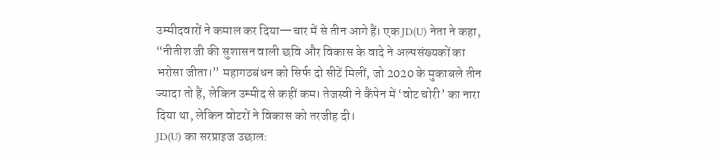उम्मीदवारों ने कमाल कर दिया—चार में से तीन आगे हैं। एक JD(U) नेता ने कहा, “नीतीश जी की सुशासन वाली छवि और विकास के वादे ने अल्पसंख्यकों का भरोसा जीता।” महागठबंधन को सिर्फ दो सीटें मिलीं, जो 2020 के मुकाबले तीन ज्यादा तो हैं, लेकिन उम्मीद से कहीं कम। तेजस्वी ने कैंपेन में ‘वोट चोरी’ का नारा दिया था, लेकिन वोटरों ने विकास को तरजीह दी।
JD(U) का सरप्राइज उछाल: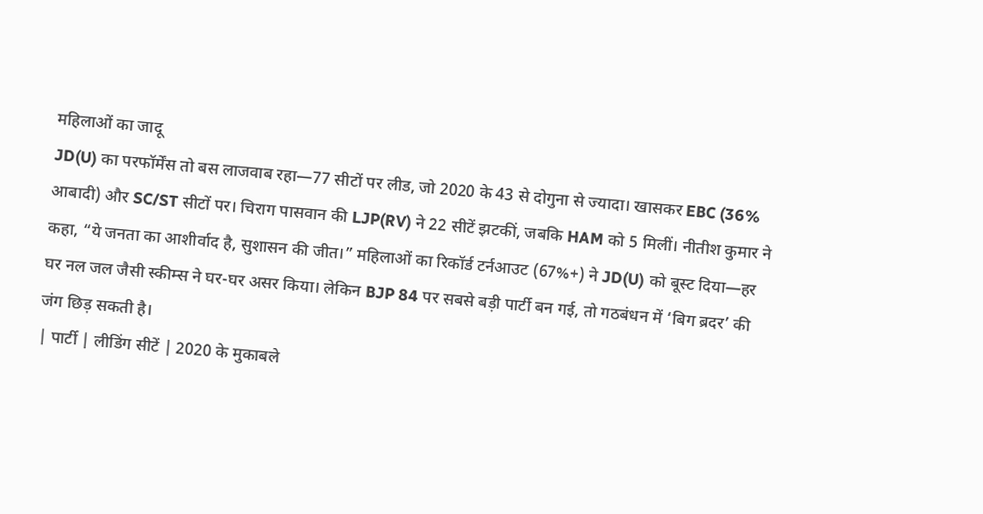महिलाओं का जादू
JD(U) का परफॉर्मेंस तो बस लाजवाब रहा—77 सीटों पर लीड, जो 2020 के 43 से दोगुना से ज्यादा। खासकर EBC (36% आबादी) और SC/ST सीटों पर। चिराग पासवान की LJP(RV) ने 22 सीटें झटकीं, जबकि HAM को 5 मिलीं। नीतीश कुमार ने कहा, “ये जनता का आशीर्वाद है, सुशासन की जीत।” महिलाओं का रिकॉर्ड टर्नआउट (67%+) ने JD(U) को बूस्ट दिया—हर घर नल जल जैसी स्कीम्स ने घर-घर असर किया। लेकिन BJP 84 पर सबसे बड़ी पार्टी बन गई, तो गठबंधन में ‘बिग ब्रदर’ की जंग छिड़ सकती है।
| पार्टी | लीडिंग सीटें | 2020 के मुकाबले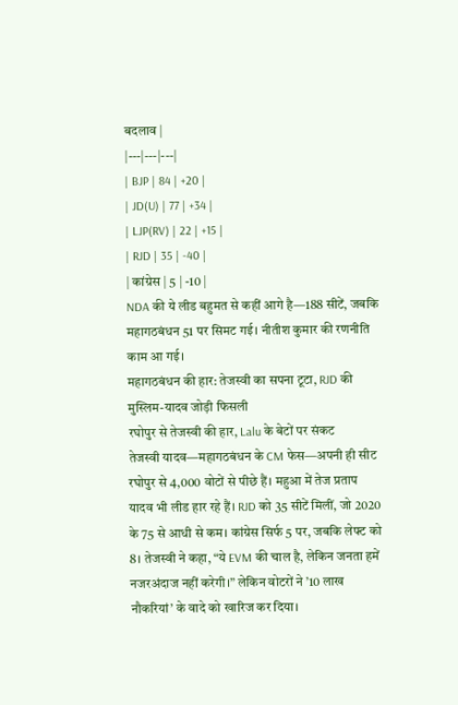बदलाव |
|---|---|---|
| BJP | 84 | +20 |
| JD(U) | 77 | +34 |
| LJP(RV) | 22 | +15 |
| RJD | 35 | -40 |
| कांग्रेस | 5 | -10 |
NDA की ये लीड बहुमत से कहीं आगे है—188 सीटें, जबकि महागठबंधन 51 पर सिमट गई। नीतीश कुमार की रणनीति काम आ गई।
महागठबंधन की हार: तेजस्वी का सपना टूटा, RJD की मुस्लिम-यादव जोड़ी फिसली
रघोपुर से तेजस्वी की हार, Lalu के बेटों पर संकट
तेजस्वी यादव—महागठबंधन के CM फेस—अपनी ही सीट रघोपुर से 4,000 वोटों से पीछे हैं। महुआ में तेज प्रताप यादव भी लीड हार रहे हैं। RJD को 35 सीटें मिलीं, जो 2020 के 75 से आधी से कम। कांग्रेस सिर्फ 5 पर, जबकि लेफ्ट को 8। तेजस्वी ने कहा, “ये EVM की चाल है, लेकिन जनता हमें नजरअंदाज नहीं करेगी।” लेकिन वोटरों ने ’10 लाख नौकरियां’ के वादे को खारिज कर दिया।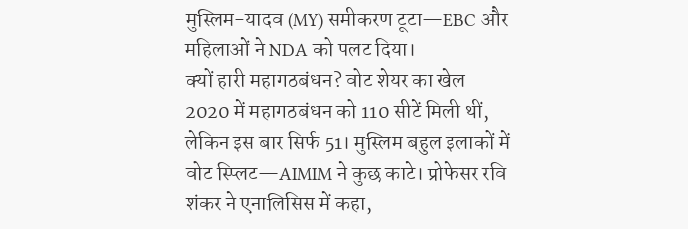मुस्लिम-यादव (MY) समीकरण टूटा—EBC और महिलाओं ने NDA को पलट दिया।
क्यों हारी महागठबंधन? वोट शेयर का खेल
2020 में महागठबंधन को 110 सीटें मिली थीं, लेकिन इस बार सिर्फ 51। मुस्लिम बहुल इलाकों में वोट स्प्लिट—AIMIM ने कुछ काटे। प्रोफेसर रवि शंकर ने एनालिसिस में कहा,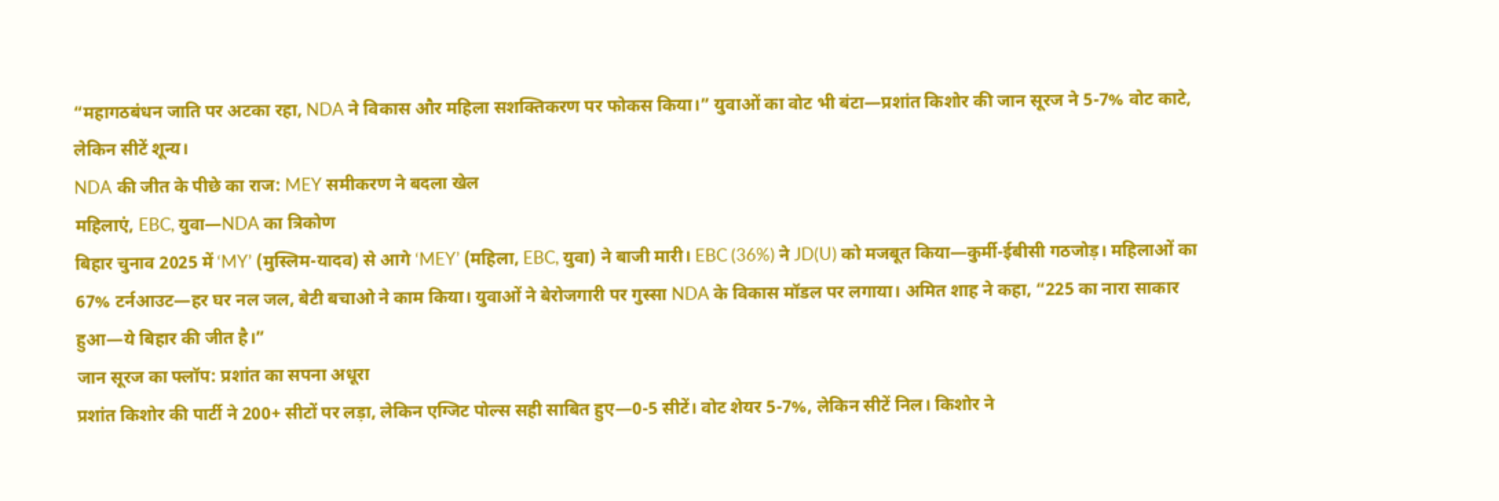“महागठबंधन जाति पर अटका रहा, NDA ने विकास और महिला सशक्तिकरण पर फोकस किया।” युवाओं का वोट भी बंटा—प्रशांत किशोर की जान सूरज ने 5-7% वोट काटे, लेकिन सीटें शून्य।
NDA की जीत के पीछे का राज: MEY समीकरण ने बदला खेल
महिलाएं, EBC, युवा—NDA का त्रिकोण
बिहार चुनाव 2025 में ‘MY’ (मुस्लिम-यादव) से आगे ‘MEY’ (महिला, EBC, युवा) ने बाजी मारी। EBC (36%) ने JD(U) को मजबूत किया—कुर्मी-ईबीसी गठजोड़। महिलाओं का 67% टर्नआउट—हर घर नल जल, बेटी बचाओ ने काम किया। युवाओं ने बेरोजगारी पर गुस्सा NDA के विकास मॉडल पर लगाया। अमित शाह ने कहा, “225 का नारा साकार हुआ—ये बिहार की जीत है।”
जान सूरज का फ्लॉप: प्रशांत का सपना अधूरा
प्रशांत किशोर की पार्टी ने 200+ सीटों पर लड़ा, लेकिन एग्जिट पोल्स सही साबित हुए—0-5 सीटें। वोट शेयर 5-7%, लेकिन सीटें निल। किशोर ने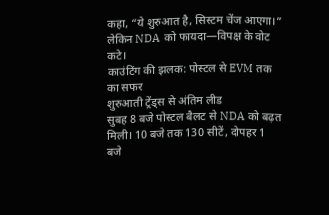कहा, “ये शुरुआत है, सिस्टम चेंज आएगा।” लेकिन NDA को फायदा—विपक्ष के वोट कटे।
काउंटिंग की झलक: पोस्टल से EVM तक का सफर
शुरुआती ट्रेंड्स से अंतिम लीड
सुबह 8 बजे पोस्टल बैलट से NDA को बढ़त मिली। 10 बजे तक 130 सीटें, दोपहर 1 बजे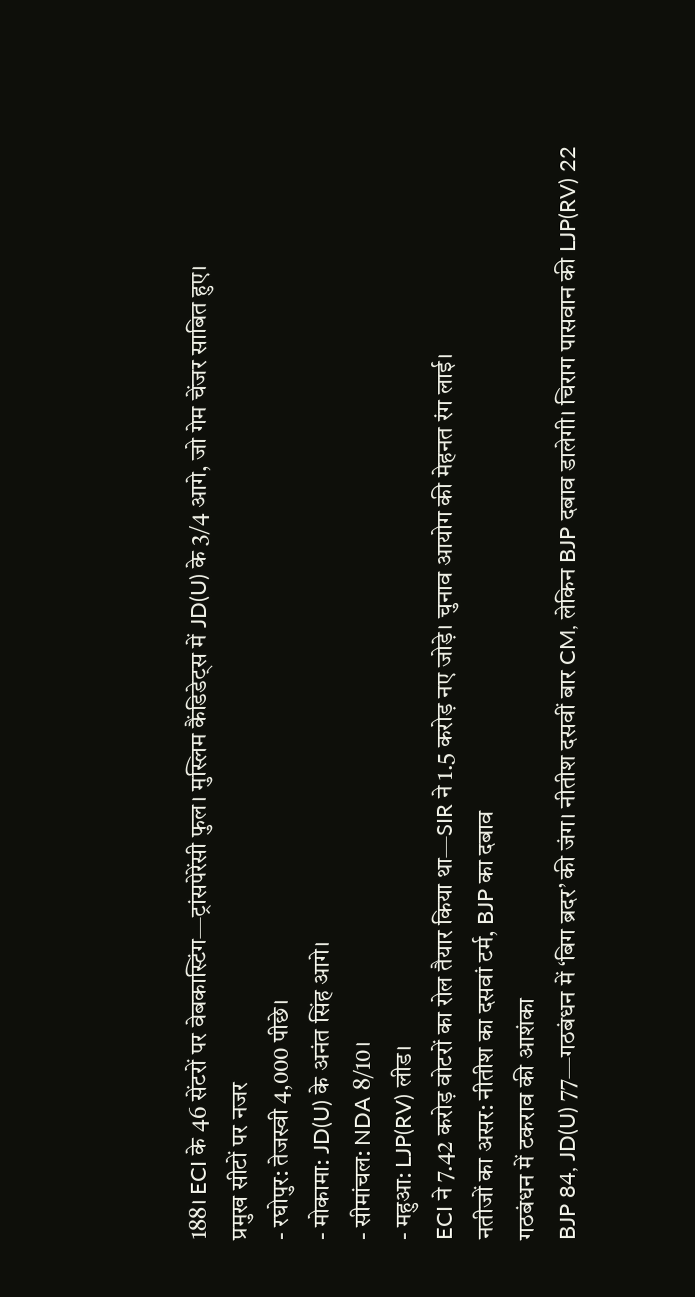188। ECI के 46 सेंटरों पर वेबकास्टिंग—ट्रांसपेरेंसी फुल। मुस्लिम कैंडिडेट्स में JD(U) के 3/4 आगे, जो गेम चेंजर साबित हुए।
प्रमुख सीटों पर नजर
- रघोपुर: तेजस्वी 4,000 पीछे।
- मोकामा: JD(U) के अनंत सिंह आगे।
- सीमांचल: NDA 8/10।
- महुआ: LJP(RV) लीड।
ECI ने 7.42 करोड़ वोटरों का रोल तैयार किया था—SIR ने 1.5 करोड़ नए जोड़े। चुनाव आयोग की मेहनत रंग लाई।
नतीजों का असर: नीतीश का दसवां टर्म, BJP का दबाव
गठबंधन में टकराव की आशंका
BJP 84, JD(U) 77—गठबंधन में ‘बिग ब्रदर’ की जंग। नीतीश दसवीं बार CM, लेकिन BJP दबाव डालेगी। चिराग पासवान की LJP(RV) 22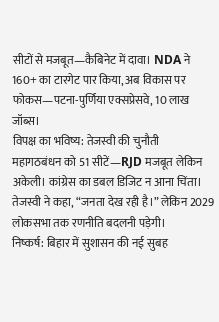सीटों से मजबूत—कैबिनेट में दावा। NDA ने 160+ का टारगेट पार किया, अब विकास पर फोकस—पटना-पुर्णिया एक्सप्रेसवे, 10 लाख जॉब्स।
विपक्ष का भविष्य: तेजस्वी की चुनौती
महागठबंधन को 51 सीटें—RJD मजबूत लेकिन अकेली। कांग्रेस का डबल डिजिट न आना चिंता। तेजस्वी ने कहा, “जनता देख रही है।” लेकिन 2029 लोकसभा तक रणनीति बदलनी पड़ेगी।
निष्कर्ष: बिहार में सुशासन की नई सुबह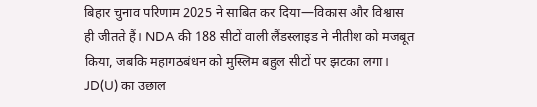बिहार चुनाव परिणाम 2025 ने साबित कर दिया—विकास और विश्वास ही जीतते हैं। NDA की 188 सीटों वाली लैंडस्लाइड ने नीतीश को मजबूत किया, जबकि महागठबंधन को मुस्लिम बहुल सीटों पर झटका लगा। JD(U) का उछाल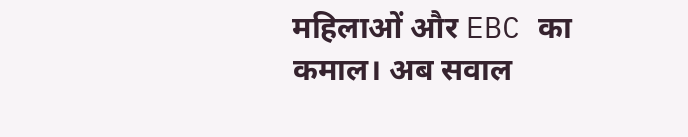महिलाओं और EBC का कमाल। अब सवाल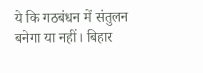ये कि गठबंधन में संतुलन बनेगा या नहीं। बिहार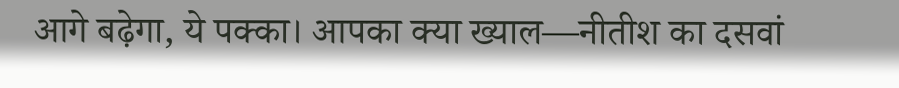आगे बढ़ेगा, ये पक्का। आपका क्या ख्याल—नीतीश का दसवां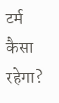टर्म कैसा रहेगा?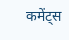कमेंट्स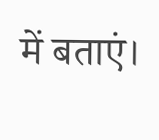में बताएं।